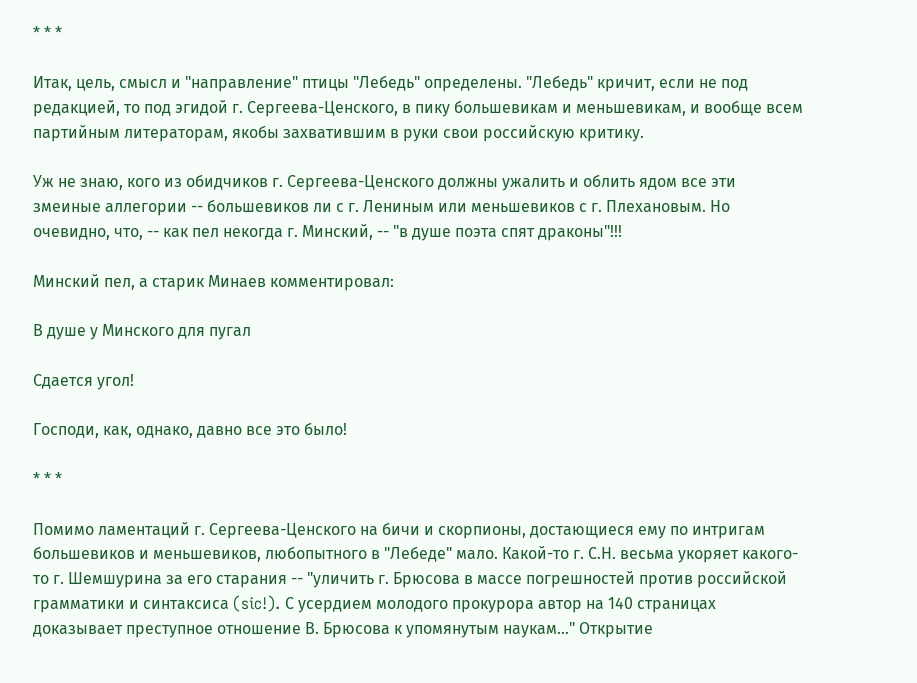* * *

Итак, цель, смысл и "направление" птицы "Лебедь" определены. "Лебедь" кричит, если не под редакцией, то под эгидой г. Сергеева-Ценского, в пику большевикам и меньшевикам, и вообще всем партийным литераторам, якобы захватившим в руки свои российскую критику.

Уж не знаю, кого из обидчиков г. Сергеева-Ценского должны ужалить и облить ядом все эти змеиные аллегории -- большевиков ли с г. Лениным или меньшевиков с г. Плехановым. Но очевидно, что, -- как пел некогда г. Минский, -- "в душе поэта спят драконы"!!!

Минский пел, а старик Минаев комментировал:

В душе у Минского для пугал

Сдается угол!

Господи, как, однако, давно все это было!

* * *

Помимо ламентаций г. Сергеева-Ценского на бичи и скорпионы, достающиеся ему по интригам большевиков и меньшевиков, любопытного в "Лебеде" мало. Какой-то г. С.Н. весьма укоряет какого-то г. Шемшурина за его старания -- "уличить г. Брюсова в массе погрешностей против российской грамматики и синтаксиса (sic!). С усердием молодого прокурора автор на 140 страницах доказывает преступное отношение В. Брюсова к упомянутым наукам..." Открытие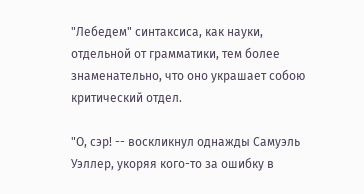"Лебедем" синтаксиса, как науки, отдельной от грамматики, тем более знаменательно, что оно украшает собою критический отдел.

"О, сэр! -- воскликнул однажды Самуэль Уэллер, укоряя кого-то за ошибку в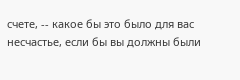счете, -- какое бы это было для вас несчастье, если бы вы должны были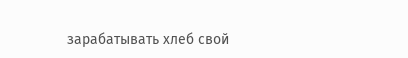зарабатывать хлеб свой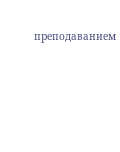преподаванием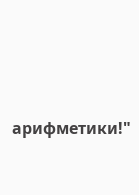арифметики!"